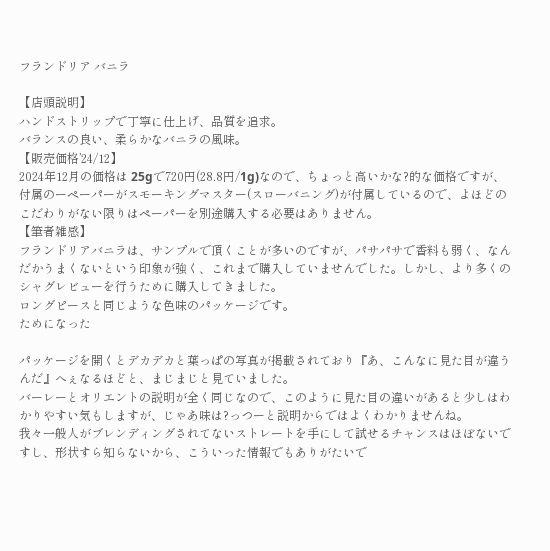フランドリア バニラ

【店頭説明】
ハンドストリップで丁寧に仕上げ、品質を追求。
バランスの良い、柔らかなバニラの風味。
【販売価格’24/12】
2024年12月の価格は 25gで720円(28.8円/1g)なので、ちょっと高いかな?的な価格ですが、付属のーペーパーがスモーキングマスター(スローバニング)が付属しているので、よほどのこだわりがない限りはペーパーを別途購入する必要はありません。
【筆者雑感】
フランドリアバニラは、サンプルで頂くことが多いのですが、パサパサで香料も弱く、なんだかうまくないという印象が強く、これまで購入していませんでした。しかし、より多くのシャグレビューを行うために購入してきました。
ロングピースと同じような色味のパッケージです。
ためになった

パッケージを開くとデカデカと葉っぱの写真が掲載されており『あ、こんなに見た目が違うんだ』へぇなるほどと、まじまじと見ていました。
バーレーとオリエントの説明が全く同じなので、このように見た目の違いがあると少しはわかりやすい気もしますが、じゃあ味は?っつーと説明からではよくわかりませんね。
我々一般人がブレンディングされてないストレートを手にして試せるチャンスはほぼないですし、形状すら知らないから、こういった情報でもありがたいで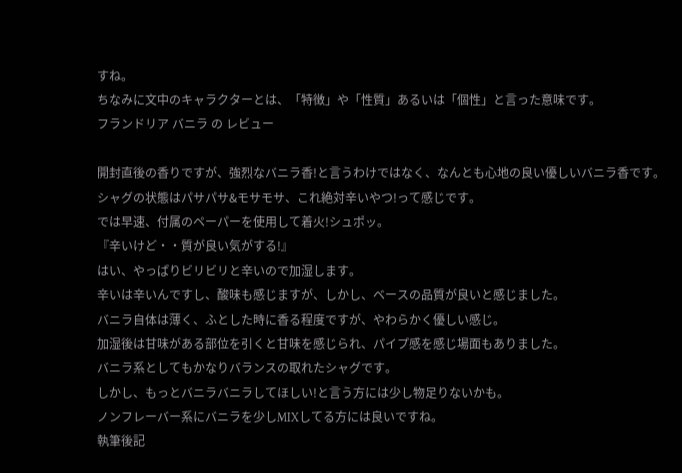すね。
ちなみに文中のキャラクターとは、「特徴」や「性質」あるいは「個性」と言った意味です。
フランドリア バニラ の レビュー

開封直後の香りですが、強烈なバニラ香!と言うわけではなく、なんとも心地の良い優しいバニラ香です。
シャグの状態はパサパサ&モサモサ、これ絶対辛いやつ!って感じです。
では早速、付属のペーパーを使用して着火!シュポッ。
『辛いけど・・質が良い気がする!』
はい、やっぱりビリビリと辛いので加湿します。
辛いは辛いんですし、酸味も感じますが、しかし、ベースの品質が良いと感じました。
バニラ自体は薄く、ふとした時に香る程度ですが、やわらかく優しい感じ。
加湿後は甘味がある部位を引くと甘味を感じられ、パイプ感を感じ場面もありました。
バニラ系としてもかなりバランスの取れたシャグです。
しかし、もっとバニラバニラしてほしい!と言う方には少し物足りないかも。
ノンフレーバー系にバニラを少しMIXしてる方には良いですね。
執筆後記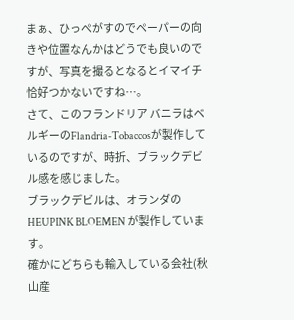まぁ、ひっぺがすのでペーパーの向きや位置なんかはどうでも良いのですが、写真を撮るとなるとイマイチ恰好つかないですね…。
さて、このフランドリア バニラはベルギーのFlandria-Tobaccosが製作しているのですが、時折、ブラックデビル感を感じました。
ブラックデビルは、オランダのHEUPINK BLOEMEN が製作しています。
確かにどちらも輸入している会社(秋山産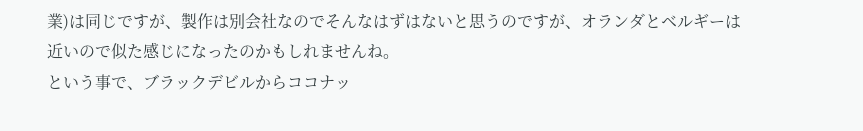業)は同じですが、製作は別会社なのでそんなはずはないと思うのですが、オランダとベルギーは近いので似た感じになったのかもしれませんね。
という事で、ブラックデビルからココナッ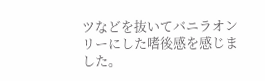ツなどを抜いてバニラオンリーにした嗜後感を感じました。